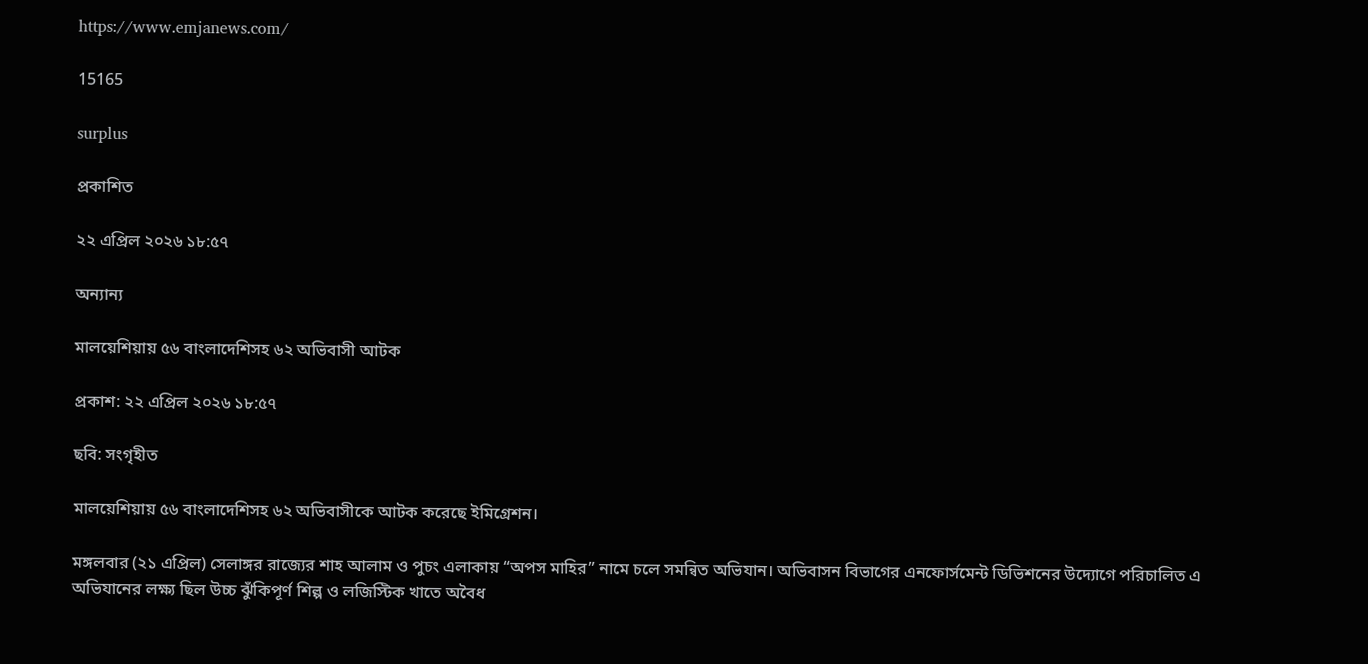https://www.emjanews.com/

15165

surplus

প্রকাশিত

২২ এপ্রিল ২০২৬ ১৮:৫৭

অন্যান্য

মালয়েশিয়ায় ৫৬ বাংলাদেশিসহ ৬২ অভিবাসী আটক

প্রকাশ: ২২ এপ্রিল ২০২৬ ১৮:৫৭

ছবি: সংগৃহীত

মালয়েশিয়ায় ৫৬ বাংলাদেশিসহ ৬২ অভিবাসীকে আটক করেছে ইমিগ্রেশন।

মঙ্গলবার (২১ এপ্রিল) সেলাঙ্গর রাজ্যের শাহ আলাম ও পুচং এলাকায় “অপস মাহির” নামে চলে সমন্বিত অভিযান। অভিবাসন বিভাগের এনফোর্সমেন্ট ডিভিশনের উদ্যোগে পরিচালিত এ অভিযানের লক্ষ্য ছিল উচ্চ ঝুঁকিপূর্ণ শিল্প ও লজিস্টিক খাতে অবৈধ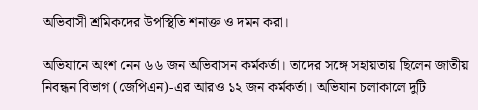অভিবাসী শ্রমিকদের উপস্থিতি শনাক্ত ও দমন করা।

অভিযানে অংশ নেন ৬৬ জন অভিবাসন কর্মকর্তা। তাদের সঙ্গে সহায়তায় ছিলেন জাতীয় নিবন্ধন বিভাগ (জেপিএন)-এর আরও ১২ জন কর্মকর্তা। অভিযান চলাকালে দুটি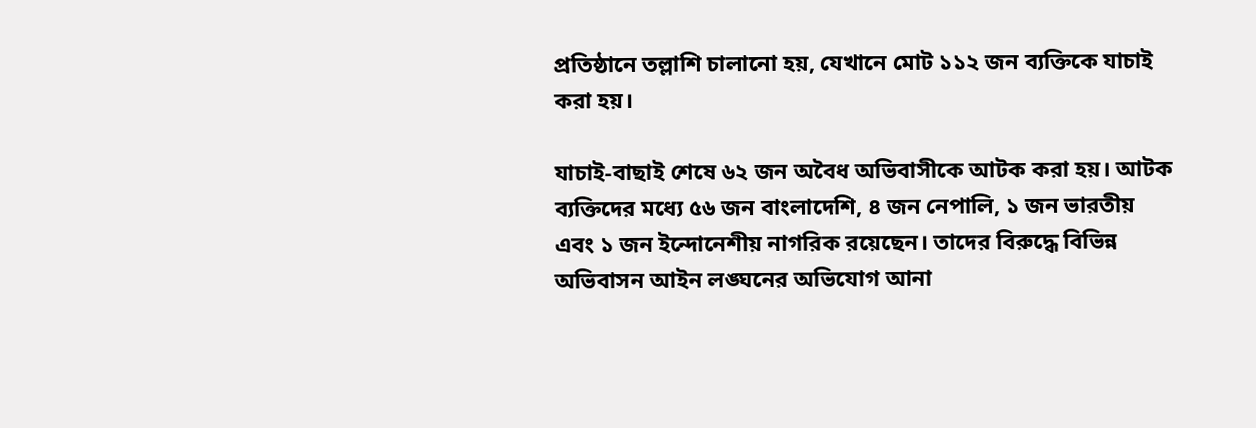প্রতিষ্ঠানে তল্লাশি চালানো হয়, যেখানে মোট ১১২ জন ব্যক্তিকে যাচাই করা হয়।

যাচাই-বাছাই শেষে ৬২ জন অবৈধ অভিবাসীকে আটক করা হয়। আটক ব্যক্তিদের মধ্যে ৫৬ জন বাংলাদেশি, ৪ জন নেপালি, ১ জন ভারতীয় এবং ১ জন ইন্দোনেশীয় নাগরিক রয়েছেন। তাদের বিরুদ্ধে বিভিন্ন অভিবাসন আইন লঙ্ঘনের অভিযোগ আনা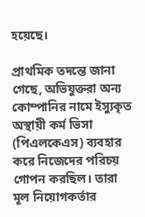হয়েছে।

প্রাথমিক তদন্তে জানা গেছে, অভিযুক্তরা অন্য কোম্পানির নামে ইস্যুকৃত অস্থায়ী কর্ম ভিসা (পিএলকেএস) ব্যবহার করে নিজেদের পরিচয় গোপন করছিল। তারা মূল নিয়োগকর্তার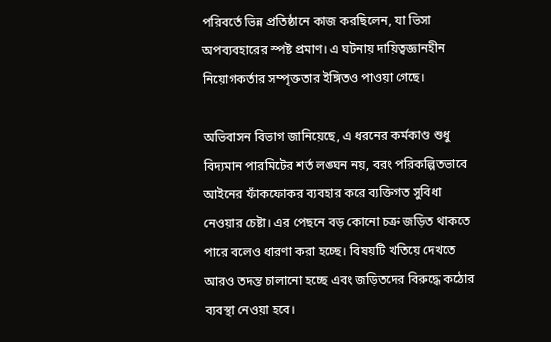পরিবর্তে ভিন্ন প্রতিষ্ঠানে কাজ করছিলেন, যা ভিসা অপব্যবহারের স্পষ্ট প্রমাণ। এ ঘটনায় দায়িত্বজ্ঞানহীন নিয়োগকর্তার সম্পৃক্ততার ইঙ্গিতও পাওয়া গেছে।

অভিবাসন বিভাগ জানিয়েছে, এ ধরনের কর্মকাণ্ড শুধু বিদ্যমান পারমিটের শর্ত লঙ্ঘন নয়, বরং পরিকল্পিতভাবে আইনের ফাঁকফোকর ব্যবহার করে ব্যক্তিগত সুবিধা নেওয়ার চেষ্টা। এর পেছনে বড় কোনো চক্র জড়িত থাকতে পারে বলেও ধারণা করা হচ্ছে। বিষয়টি খতিয়ে দেখতে আরও তদন্ত চালানো হচ্ছে এবং জড়িতদের বিরুদ্ধে কঠোর ব্যবস্থা নেওয়া হবে।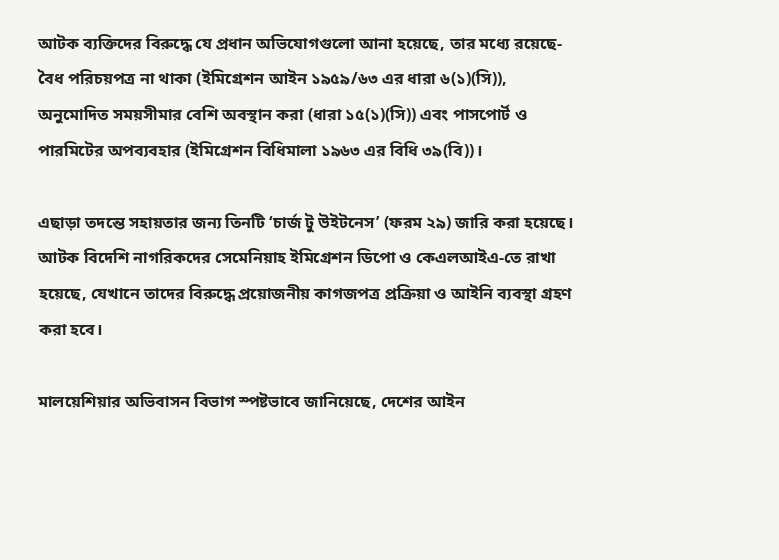আটক ব্যক্তিদের বিরুদ্ধে যে প্রধান অভিযোগগুলো আনা হয়েছে, তার মধ্যে রয়েছে- বৈধ পরিচয়পত্র না থাকা (ইমিগ্রেশন আইন ১৯৫৯/৬৩ এর ধারা ৬(১)(সি)), অনুমোদিত সময়সীমার বেশি অবস্থান করা (ধারা ১৫(১)(সি)) এবং পাসপোর্ট ও পারমিটের অপব্যবহার (ইমিগ্রেশন বিধিমালা ১৯৬৩ এর বিধি ৩৯(বি))।

এছাড়া তদন্তে সহায়তার জন্য তিনটি ‘চার্জ টু উইটনেস’ (ফরম ২৯) জারি করা হয়েছে। আটক বিদেশি নাগরিকদের সেমেনিয়াহ ইমিগ্রেশন ডিপো ও কেএলআইএ-তে রাখা হয়েছে, যেখানে তাদের বিরুদ্ধে প্রয়োজনীয় কাগজপত্র প্রক্রিয়া ও আইনি ব্যবস্থা গ্রহণ করা হবে।

মালয়েশিয়ার অভিবাসন বিভাগ স্পষ্টভাবে জানিয়েছে, দেশের আইন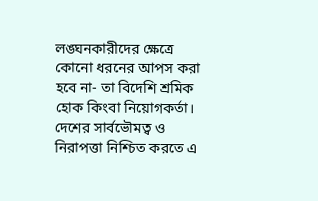লঙ্ঘনকারীদের ক্ষেত্রে কোনো ধরনের আপস করা হবে না- তা বিদেশি শ্রমিক হোক কিংবা নিয়োগকর্তা। দেশের সার্বভৌমত্ব ও নিরাপত্তা নিশ্চিত করতে এ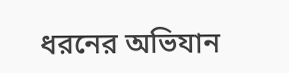ধরনের অভিযান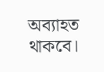অব্যাহত থাকবে।